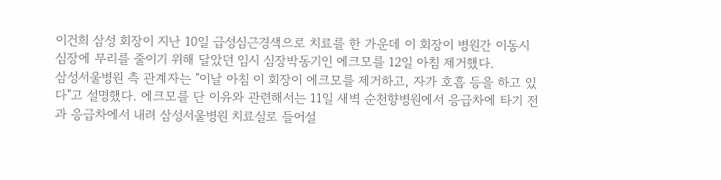이건희 삼성 회장이 지난 10일 급성심근경색으로 치료를 한 가운데 이 회장이 병원간 이동시 심장에 무리를 줄이기 위해 달았던 임시 심장박동기인 에크모를 12일 아침 제거했다.
삼성서울병원 측 관계자는 "이날 아침 이 회장이 에크모를 제거하고, 자가 호흡 등을 하고 있다"고 설명했다. 에크모를 단 이유와 관련해서는 11일 새벽 순천향병원에서 응급차에 타기 전과 응급차에서 내려 삼성서울병원 치료실로 들어설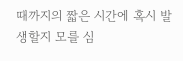때까지의 짧은 시간에 혹시 발생할지 모를 심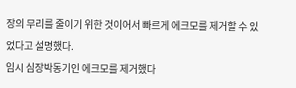장의 무리를 줄이기 위한 것이어서 빠르게 에크모를 제거할 수 있었다고 설명했다.
임시 심장박동기인 에크모를 제거했다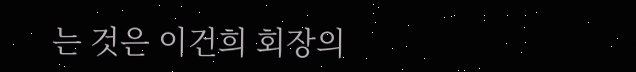는 것은 이건희 회장의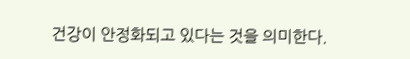건강이 안정화되고 있다는 것을 의미한다.